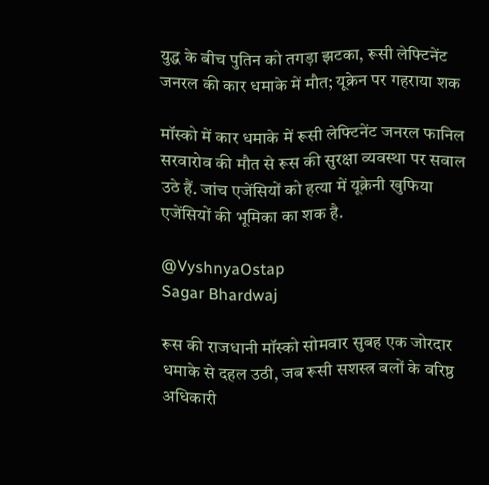युद्ध के बीच पुतिन को तगड़ा झटका, रूसी लेफ्टिनेंट जनरल की कार धमाके में मौत; यूक्रेन पर गहराया शक

मॉस्को में कार धमाके में रूसी लेफ्टिनेंट जनरल फानिल सरवारोव की मौत से रूस की सुरक्षा व्यवस्था पर सवाल उठे हैं. जांच एजेंसियों को हत्या में यूक्रेनी खुफिया एजेंसियों की भूमिका का शक है.

@VyshnyaOstap
Sagar Bhardwaj

रूस की राजधानी मॉस्को सोमवार सुबह एक जोरदार धमाके से दहल उठी, जब रूसी सशस्त्र बलों के वरिष्ठ अधिकारी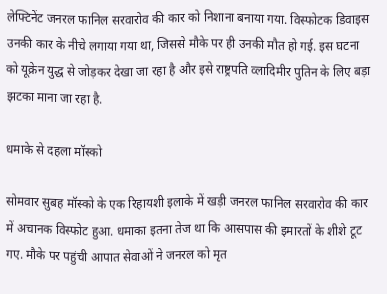लेफ्टिनेंट जनरल फानिल सरवारोव की कार को निशाना बनाया गया. विस्फोटक डिवाइस उनकी कार के नीचे लगाया गया था, जिससे मौके पर ही उनकी मौत हो गई. इस घटना को यूक्रेन युद्ध से जोड़कर देखा जा रहा है और इसे राष्ट्रपति व्लादिमीर पुतिन के लिए बड़ा झटका माना जा रहा है.

धमाके से दहला मॉस्को

सोमवार सुबह मॉस्को के एक रिहायशी इलाके में खड़ी जनरल फानिल सरवारोव की कार में अचानक विस्फोट हुआ. धमाका इतना तेज था कि आसपास की इमारतों के शीशे टूट गए. मौके पर पहुंची आपात सेवाओं ने जनरल को मृत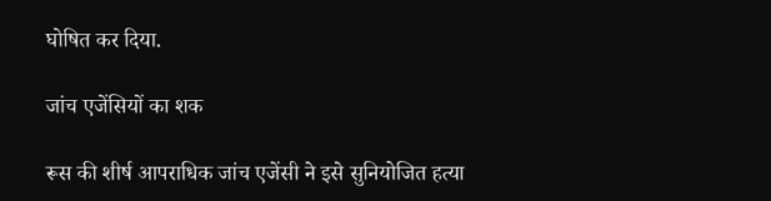घोषित कर दिया.

जांच एजेंसियों का शक

रूस की शीर्ष आपराधिक जांच एजेंसी ने इसे सुनियोजित हत्या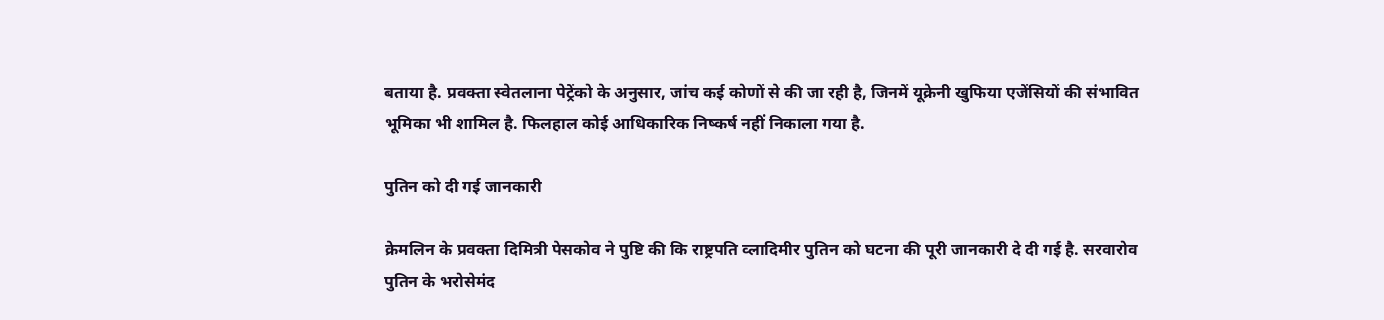बताया है. प्रवक्ता स्वेतलाना पेट्रेंको के अनुसार, जांच कई कोणों से की जा रही है, जिनमें यूक्रेनी खुफिया एजेंसियों की संभावित भूमिका भी शामिल है. फिलहाल कोई आधिकारिक निष्कर्ष नहीं निकाला गया है.

पुतिन को दी गई जानकारी

क्रेमलिन के प्रवक्ता दिमित्री पेसकोव ने पुष्टि की कि राष्ट्रपति व्लादिमीर पुतिन को घटना की पूरी जानकारी दे दी गई है. सरवारोव पुतिन के भरोसेमंद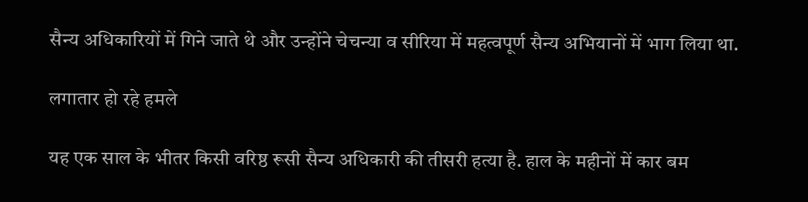सैन्य अधिकारियों में गिने जाते थे और उन्होंने चेचन्या व सीरिया में महत्वपूर्ण सैन्य अभियानों में भाग लिया था.

लगातार हो रहे हमले

यह एक साल के भीतर किसी वरिष्ठ रूसी सैन्य अधिकारी की तीसरी हत्या है. हाल के महीनों में कार बम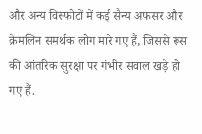और अन्य विस्फोटों में कई सैन्य अफसर और क्रेमलिन समर्थक लोग मारे गए हैं, जिससे रूस की आंतरिक सुरक्षा पर गंभीर सवाल खड़े हो गए हैं.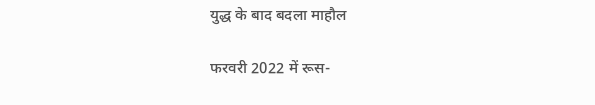युद्ध के बाद बदला माहौल

फरवरी 2022 में रूस-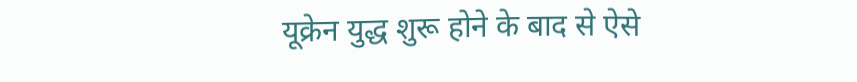यूक्रेन युद्ध शुरू होने के बाद से ऐसे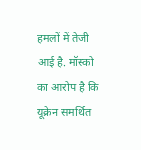हमलों में तेजी आई है. मॉस्को का आरोप है कि यूक्रेन समर्थित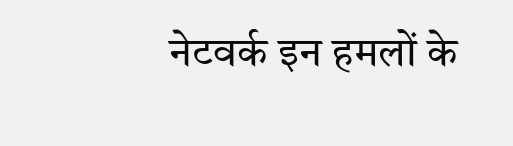नेटवर्क इन हमलों के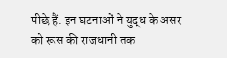पीछे हैं. इन घटनाओं ने युद्ध के असर को रूस की राजधानी तक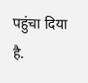पहुंचा दिया है.